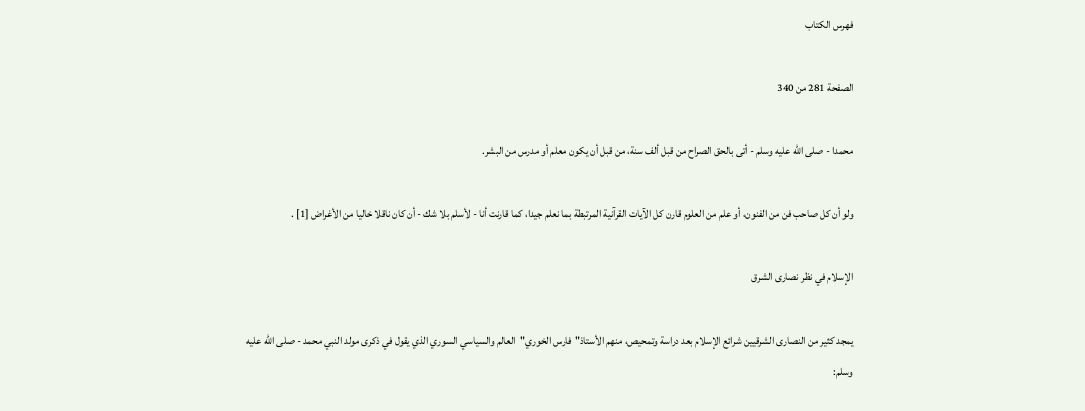فهرس الكتاب

الصفحة 281 من 340

محمدا - صلى الله عليه وسلم - أتى بالحق الصراح من قبل ألف سنة، من قبل أن يكون معلم أو مدرس من البشر.

ولو أن كل صاحب فن من الفنون، أو علم من العلوم قارن كل الآيات القرآنية المرتبطة بما نعلم جيدا، كما قارنت أنا - لأسلم بلا شك - أن كان ناقلا خاليا من الأغراض [1] .

الإسلام في نظر نصارى الشرق

يمجد كثير من النصارى الشرقيين شرائع الإسلام بعد دراسة وتمحيص، منهم الأستاذ"فارس الخوري"العالم والسياسي السوري الذي يقول في ذكرى مولد النبي محمد - صلى الله عليه وسلم: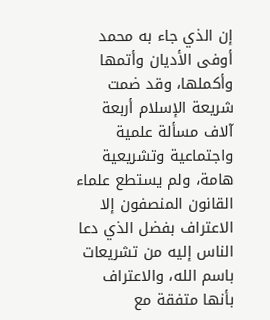إن الذي جاء به محمد أوفى الأديان وأتمها وأكملها، وقد ضمت شريعة الإسلام أربعة آلاف مسألة علمية واجتماعية وتشريعية هامة، ولم يستطع علماء القانون المنصفون إلا الاعتراف بفضل الذي دعا الناس إليه من تشريعات باسم الله، والاعتراف بأنها متفقة مع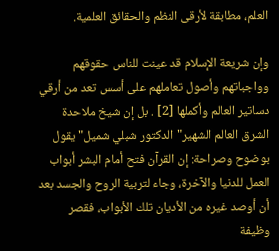العلم، مطابقة لأرقى النظم والحقائق العلمية.

وإن شريعة الإسلام قد عينت للناس حقوقهم وواجباتهم وأصول تعاملهم على أسس تعد من أرقي دساتير العالم وأكملها [2] . بل إن شيخ ملاحدة الشرق العالم الشهير"الدكتور شبلي شميل"يقول بوضوح وصراحة: إن القرآن فتح أمام البشر أبواب العمل للدنيا والآخرة، وجاء لتربية الروح والجسد بعد أن أوصد غيره من الأديان تلك الأبواب، فقصر وظيفة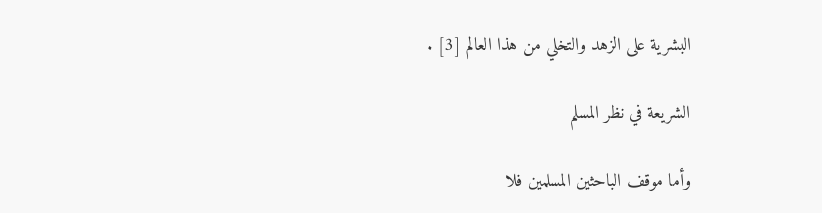البشرية على الزهد والتخلي من هذا العالم [3] .

الشريعة في نظر المسلم

وأما موقف الباحثين المسلمين فلا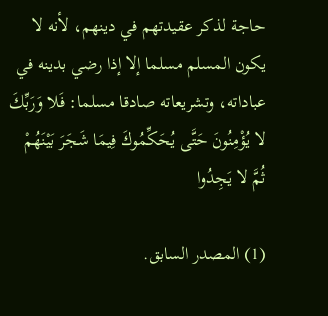حاجة لذكر عقيدتهم في دينهم، لأنه لا يكون المسلم مسلما إلا إذا رضي بدينه في عباداته، وتشريعاته صادقا مسلما: فَلا وَرَبِّكَ لا يُؤْمِنُونَ حَتَّى يُحَكِّمُوكَ فِيمَا شَجَرَ بَيْنَهُمْ ثُمَّ لا يَجِدُوا

(1) المصدر السابق.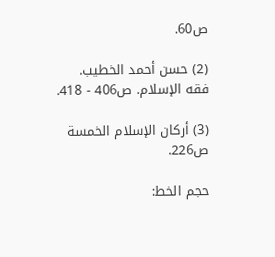ص60.

(2) حسن أحمد الخطيب. فقه الإسلام. ص406 - 418.

(3) أركان الإسلام الخمسة ص226.

حجم الخط: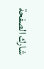شارك الصفحة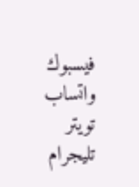فيسبوك واتساب تويتر تليجرام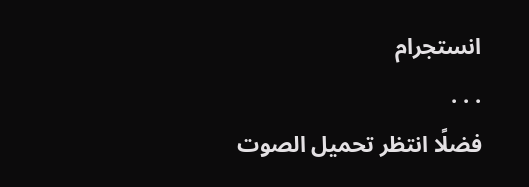انستجرام
. . .
فضلًا انتظر تحميل الصوت